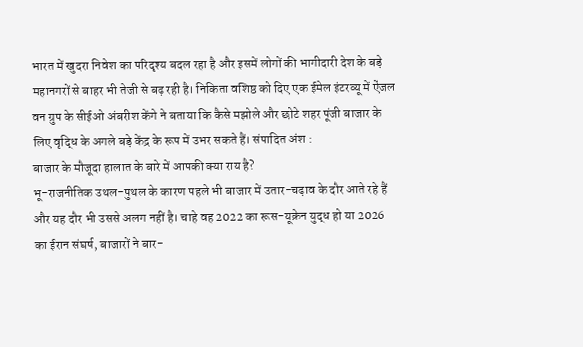भारत में खुदरा निवेश का परिदृश्य बदल रहा है और इसमें लोगों की भागीदारी देश के बड़े महानगरों से बाहर भी तेजी से बढ़ रही है। निकिता वशिष्ठ को दिए एक ईमेल इंटरव्यू में ऐंजल वन ग्रुप के सीईओ अंबरीश केंगे ने बताया कि कैसे मझोले और छोटे शहर पूंजी बाजार के लिए वृद्धि के अगले बड़े केंद्र के रूप में उभर सकते हैं। संपादित अंश :
बाजार के मौजूदा हालात के बारे में आपकी क्या राय है?
भू-राजनीतिक उथल-पुथल के कारण पहले भी बाजार में उतार-चढ़ाव के दौर आते रहे हैं और यह दौर भी उससे अलग नहीं है। चाहे वह 2022 का रूस-यूक्रेन युद्ध हो या 2026 का ईरान संघर्ष, बाजारों ने बार-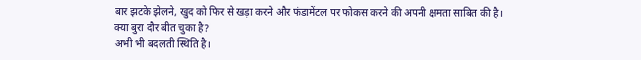बार झटके झेलने, खुद को फिर से खड़ा करने और फंडामेंटल पर फोकस करने की अपनी क्षमता साबित की है।
क्या बुरा दौर बीत चुका है?
अभी भी बदलती स्थिति है।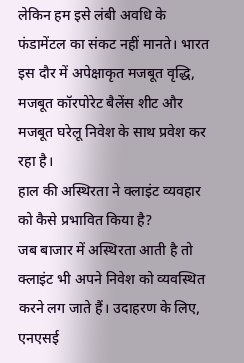लेकिन हम इसे लंबी अवधि के फंडामेंटल का संकट नहीं मानते। भारत इस दौर में अपेक्षाकृत मजबूत वृद्धि, मजबूत कॉरपोरेट बैलेंस शीट और मजबूत घरेलू निवेश के साथ प्रवेश कर रहा है।
हाल की अस्थिरता ने क्लाइंट व्यवहार को कैसे प्रभावित किया है?
जब बाजार में अस्थिरता आती है तो क्लाइंट भी अपने निवेश को व्यवस्थित करने लग जाते हैं। उदाहरण के लिए, एनएसई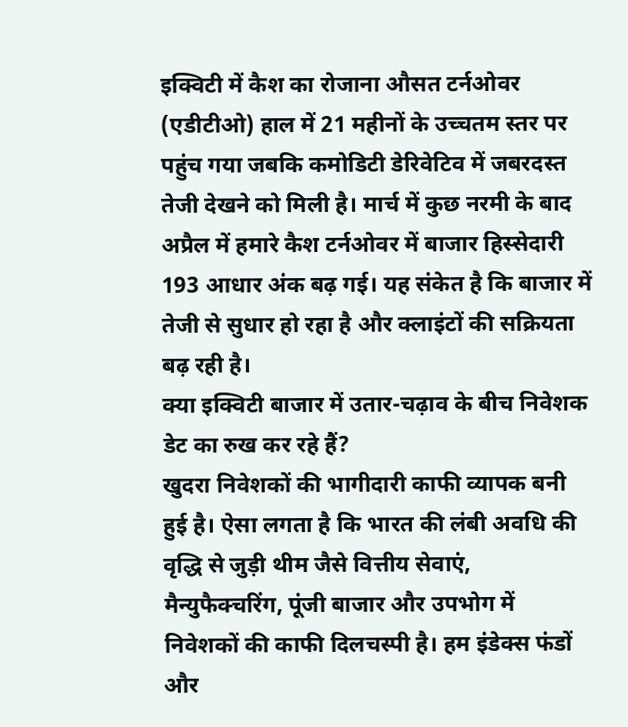इक्विटी में कैश का रोजाना औसत टर्नओवर (एडीटीओ) हाल में 21 महीनों के उच्चतम स्तर पर पहुंच गया जबकि कमोडिटी डेरिवेटिव में जबरदस्त तेजी देखने को मिली है। मार्च में कुछ नरमी के बाद अप्रैल में हमारे कैश टर्नओवर में बाजार हिस्सेदारी 193 आधार अंक बढ़ गई। यह संकेत है कि बाजार में तेजी से सुधार हो रहा है और क्लाइंटों की सक्रियता बढ़ रही है।
क्या इक्विटी बाजार में उतार-चढ़ाव के बीच निवेशक डेट का रुख कर रहे हैं?
खुदरा निवेशकों की भागीदारी काफी व्यापक बनी हुई है। ऐसा लगता है कि भारत की लंबी अवधि की वृद्धि से जुड़ी थीम जैसे वित्तीय सेवाएं, मैन्युफैक्चरिंग, पूंजी बाजार और उपभोग में निवेशकों की काफी दिलचस्पी है। हम इंडेक्स फंडों और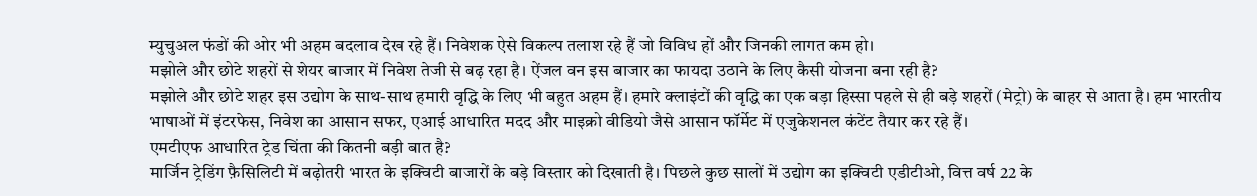म्युचुअल फंडों की ओर भी अहम बदलाव देख रहे हैं। निवेशक ऐसे विकल्प तलाश रहे हैं जो विविध हों और जिनकी लागत कम हो।
मझोले और छोटे शहरों से शेयर बाजार में निवेश तेजी से बढ़ रहा है। ऐंजल वन इस बाजार का फायदा उठाने के लिए कैसी योजना बना रही है?
मझोले और छोटे शहर इस उद्योग के साथ-साथ हमारी वृद्धि के लिए भी बहुत अहम हैं। हमारे क्लाइंटों की वृद्धि का एक बड़ा हिस्सा पहले से ही बड़े शहरों (मेट्रो) के बाहर से आता है। हम भारतीय भाषाओं में इंटरफेस, निवेश का आसान सफर, एआई आधारित मदद और माइक्रो वीडियो जैसे आसान फॉर्मेट में एजुकेशनल कंटेंट तैयार कर रहे हैं।
एमटीएफ आधारित ट्रेड चिंता की कितनी बड़ी बात है?
मार्जिन ट्रेडिंग फ़ैसिलिटी में बढ़ोतरी भारत के इक्विटी बाजारों के बड़े विस्तार को दिखाती है। पिछले कुछ सालों में उद्योग का इक्विटी एडीटीओ, वित्त वर्ष 22 के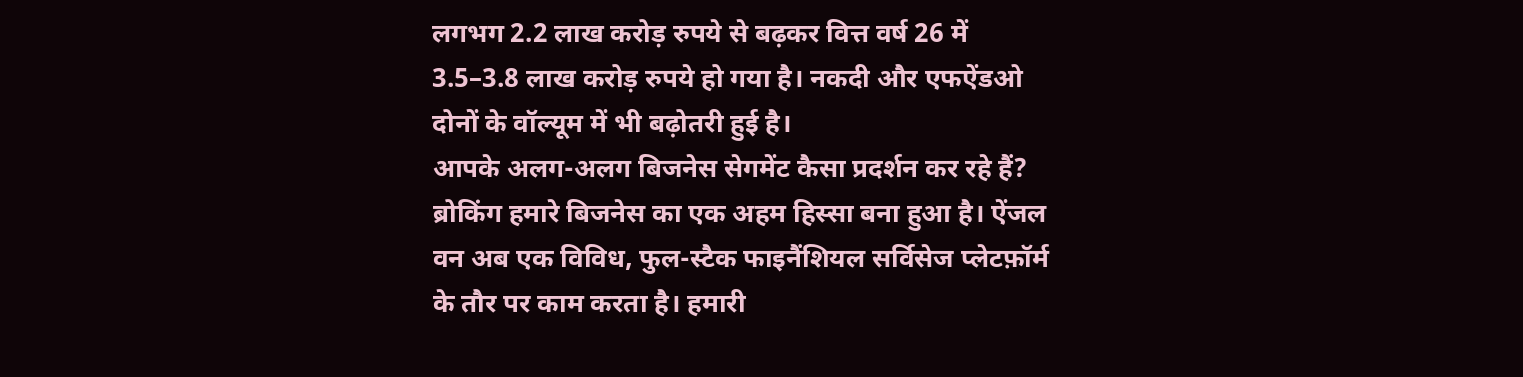लगभग 2.2 लाख करोड़ रुपये से बढ़कर वित्त वर्ष 26 में 3.5–3.8 लाख करोड़ रुपये हो गया है। नकदी और एफऐंडओ दोनों के वॉल्यूम में भी बढ़ोतरी हुई है।
आपके अलग-अलग बिजनेस सेगमेंट कैसा प्रदर्शन कर रहे हैं?
ब्रोकिंग हमारे बिजनेस का एक अहम हिस्सा बना हुआ है। ऐंजल वन अब एक विविध, फुल-स्टैक फाइनैंशियल सर्विसेज प्लेटफ़ॉर्म के तौर पर काम करता है। हमारी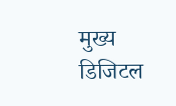मुख्य डिजिटल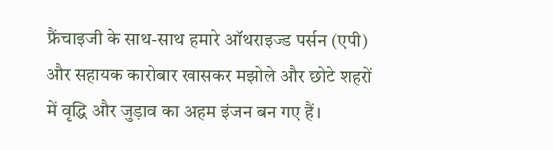फ्रैंचाइजी के साथ-साथ हमारे ऑथराइज्ड पर्सन (एपी) और सहायक कारोबार खासकर मझोले और छोटे शहरों में वृद्धि और जुड़ाव का अहम इंजन बन गए हैं।